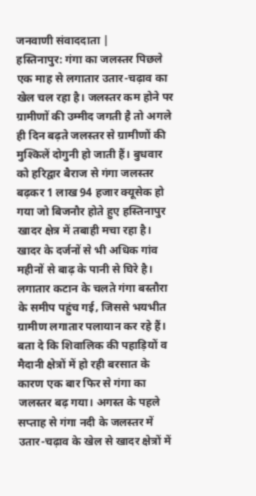जनवाणी संवाददाता |
हस्तिनापुर: गंगा का जलस्तर पिछले एक माह से लगातार उतार-चढ़ाव का खेल चल रहा है। जलस्तर कम होने पर ग्रामीणों की उम्मीद जगती है तो अगले ही दिन बढ़ते जलस्तर से ग्रामीणों की मुश्किलें दोगुनी हो जाती हैं। बुधवार को हरिद्वार बैराज से गंगा जलस्तर बढ़कर 1 लाख 94 हजार क्यूसेक हो गया जो बिजनौर होते हुए हस्तिनापुर खादर क्षेत्र में तबाही मचा रहा है। खादर के दर्जनों से भी अधिक गांव महीनों से बाढ़ के पानी से घिरे है। लगातार कटान के चलते गंगा बस्तौरा के समीप पहुंच गई, जिससे भयभीत ग्रामीण लगातार पलायान कर रहे हैं।
बता दे कि शिवालिक की पहाड़ियों व मैदानी क्षेत्रों में हो रही बरसात के कारण एक बार फिर से गंगा का जलस्तर बढ़ गया। अगस्त के पहले सप्ताह से गंगा नदी के जलस्तर में उतार-चढ़ाव के खेल से खादर क्षेत्रों में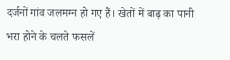दर्जनों गांव जलमग्न हो गए हैं। खेतों में बाढ़ का पानी भरा होने के चलते फसलें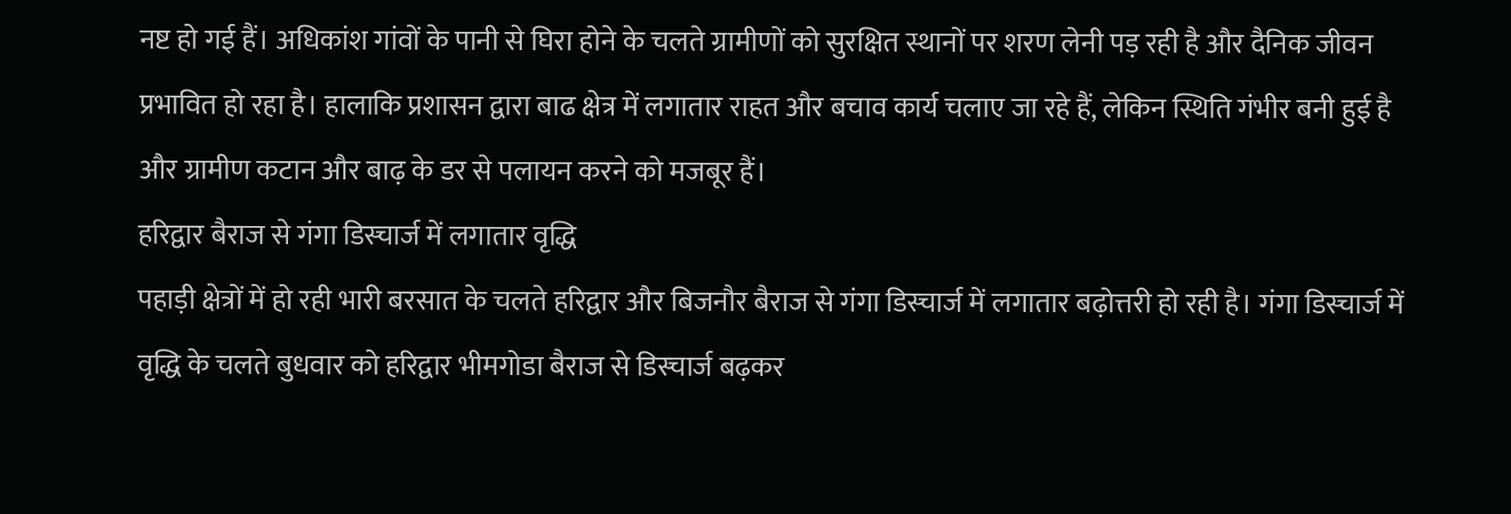नष्ट हो गई हैं। अधिकांश गांवों के पानी से घिरा होने के चलते ग्रामीणों को सुरक्षित स्थानों पर शरण लेनी पड़ रही है और दैनिक जीवन प्रभावित हो रहा है। हालाकि प्रशासन द्वारा बाढ क्षेत्र में लगातार राहत और बचाव कार्य चलाए जा रहे हैं, लेकिन स्थिति गंभीर बनी हुई है और ग्रामीण कटान और बाढ़ के डर से पलायन करने को मजबूर हैं।
हरिद्वार बैराज से गंगा डिस्चार्ज में लगातार वृद्धि
पहाड़ी क्षेत्रों में हो रही भारी बरसात के चलते हरिद्वार और बिजनौर बैराज से गंगा डिस्चार्ज में लगातार बढ़ोत्तरी हो रही है। गंगा डिस्चार्ज में वृद्धि के चलते बुधवार को हरिद्वार भीमगोडा बैराज से डिस्चार्ज बढ़कर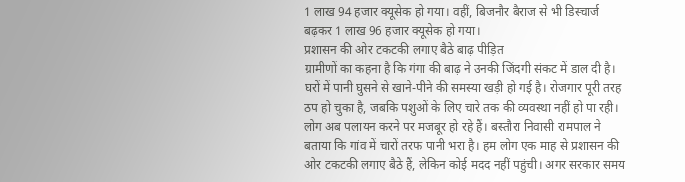1 लाख 94 हजार क्यूसेक हो गया। वहीं, बिजनौर बैराज से भी डिस्चार्ज बढ़कर 1 लाख 96 हजार क्यूसेक हो गया।
प्रशासन की ओर टकटकी लगाए बैठे बाढ़ पीड़ित
ग्रामीणों का कहना है कि गंगा की बाढ़ ने उनकी जिंदगी संकट में डाल दी है। घरों में पानी घुसने से खाने-पीने की समस्या खड़ी हो गई है। रोजगार पूरी तरह ठप हो चुका है, जबकि पशुओं के लिए चारे तक की व्यवस्था नहीं हो पा रही। लोग अब पलायन करने पर मजबूर हो रहे हैं। बस्तौरा निवासी रामपाल ने बताया कि गांव में चारों तरफ पानी भरा है। हम लोग एक माह से प्रशासन की ओर टकटकी लगाए बैठे हैं, लेकिन कोई मदद नहीं पहुंची। अगर सरकार समय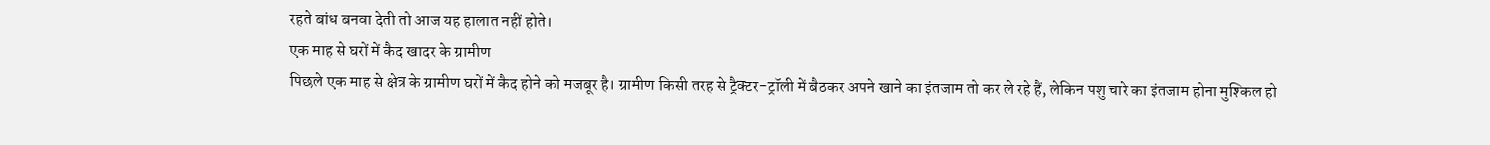रहते बांध बनवा देती तो आज यह हालात नहीं होते।
एक माह से घरों में कैद खादर के ग्रामीण
पिछले एक माह से क्षेत्र के ग्रामीण घरों में कैद होने को मजबूर है। ग्रामीण किसी तरह से ट्रैक्टर-ट्रॉली में बैठकर अपने खाने का इंतजाम तो कर ले रहे हैं, लेकिन पशु चारे का इंतजाम होना मुश्किल हो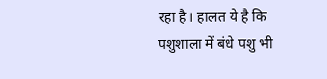रहा है। हालत ये है कि पशुशाला में बंधे पशु भी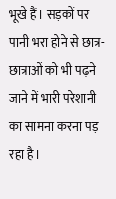भूखे हैं। सड़कों पर पानी भरा होने से छात्र-छात्राओं को भी पढ़ने जाने में भारी परेशानी का सामना करना पड़ रहा है।